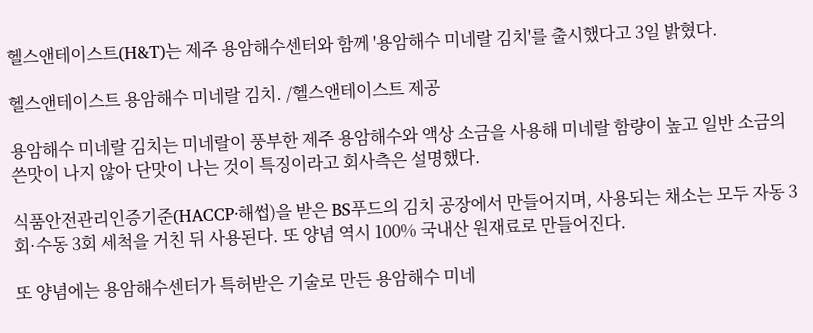헬스앤테이스트(H&T)는 제주 용암해수센터와 함께 '용암해수 미네랄 김치'를 출시했다고 3일 밝혔다.

헬스앤테이스트 용암해수 미네랄 김치. /헬스앤테이스트 제공

용암해수 미네랄 김치는 미네랄이 풍부한 제주 용암해수와 액상 소금을 사용해 미네랄 함량이 높고 일반 소금의 쓴맛이 나지 않아 단맛이 나는 것이 특징이라고 회사측은 설명했다.

식품안전관리인증기준(HACCP·해썹)을 받은 BS푸드의 김치 공장에서 만들어지며, 사용되는 채소는 모두 자동 3회·수동 3회 세척을 거친 뒤 사용된다. 또 양념 역시 100% 국내산 원재료로 만들어진다.

또 양념에는 용암해수센터가 특허받은 기술로 만든 용암해수 미네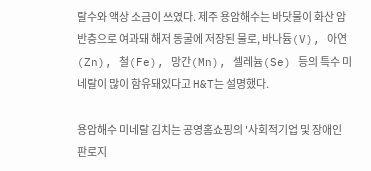랄수와 액상 소금이 쓰였다. 제주 용암해수는 바닷물이 화산 암반층으로 여과돼 해저 동굴에 저장된 물로, 바나듐(V), 아연(Zn), 철(Fe), 망간(Mn), 셀레늄(Se) 등의 특수 미네랄이 많이 함유돼있다고 H&T는 설명했다.

용암해수 미네랄 김치는 공영홈쇼핑의 '사회적기업 및 장애인 판로지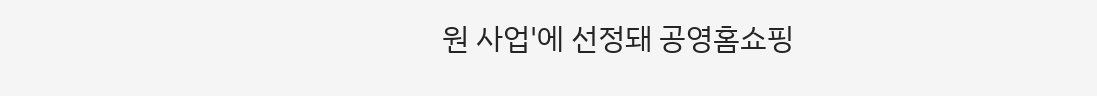원 사업'에 선정돼 공영홈쇼핑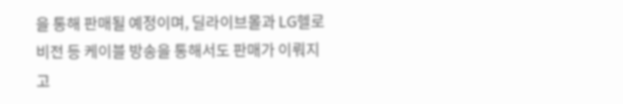을 통해 판매될 예정이며, 딜라이브몰과 LG헬로비전 등 케이블 방송을 통해서도 판매가 이뤄지고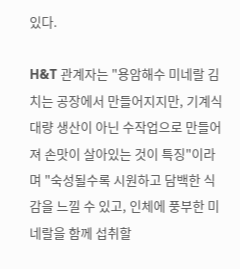있다.

H&T 관계자는 "용암해수 미네랄 김치는 공장에서 만들어지지만, 기계식 대량 생산이 아닌 수작업으로 만들어져 손맛이 살아있는 것이 특징"이라며 "숙성될수록 시원하고 담백한 식감을 느낄 수 있고, 인체에 풍부한 미네랄을 함께 섭취할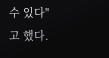수 있다"고 했다.